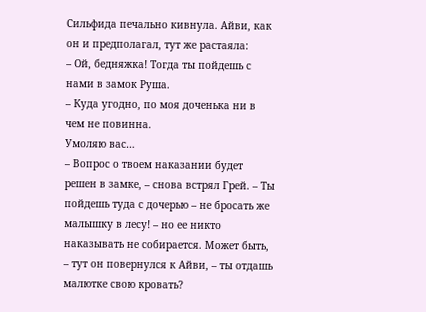Сильфида печально кивнула. Айви, как он и предполагал, тут же растаяла:
– Ой, бедняжка! Тогда ты пойдешь с нами в замок Руша.
– Куда угодно, по моя доченька ни в чем не повинна.
Умоляю вас…
– Вопрос о твоем наказании будет решен в замке, – снова встрял Грей. – Ты пойдешь туда с дочерью – не бросать же малышку в лесу! – но ее никто наказывать не собирается. Может быть, – тут он повернулся к Айви, – ты отдашь малютке свою кровать?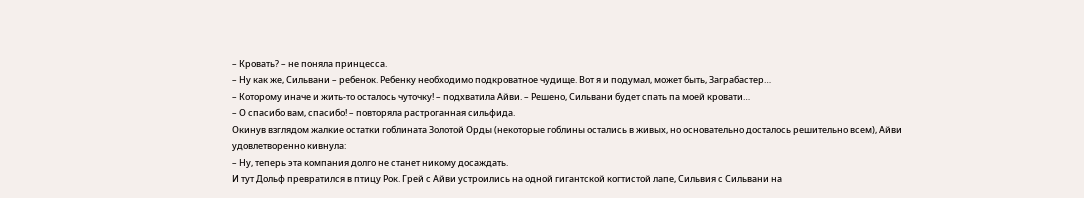– Кровать? – не поняла принцесса.
– Ну как же, Сильвани – ребенок. Ребенку необходимо подкроватное чудище. Вот я и подумал, может быть, Заграбастер…
– Которому иначе и жить-то осталось чуточку! – подхватила Айви. – Решено, Сильвани будет спать па моей кровати…
– О спасибо вам, спасибо! – повторяла растроганная сильфида.
Окинув взглядом жалкие остатки гоблината Золотой Орды (некоторые гоблины остались в живых, но основательно досталось решительно всем), Айви удовлетворенно кивнула:
– Ну, теперь эта компания долго не станет никому досаждать.
И тут Дольф превратился в птицу Рок. Грей с Айви устроились на одной гигантской когтистой лапе, Сильвия с Сильвани на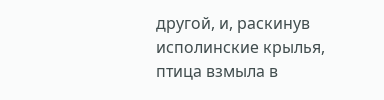другой, и, раскинув исполинские крылья, птица взмыла в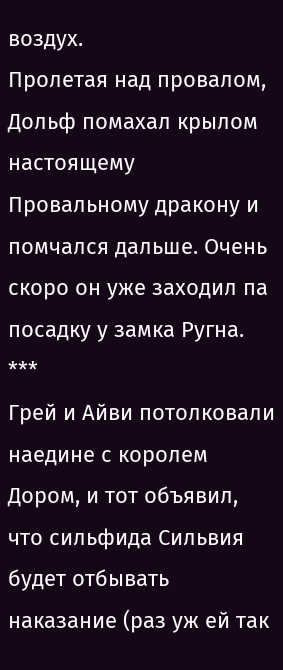воздух.
Пролетая над провалом, Дольф помахал крылом настоящему Провальному дракону и помчался дальше. Очень скоро он уже заходил па посадку у замка Ругна.
***
Грей и Айви потолковали наедине с королем Дором, и тот объявил, что сильфида Сильвия будет отбывать наказание (раз уж ей так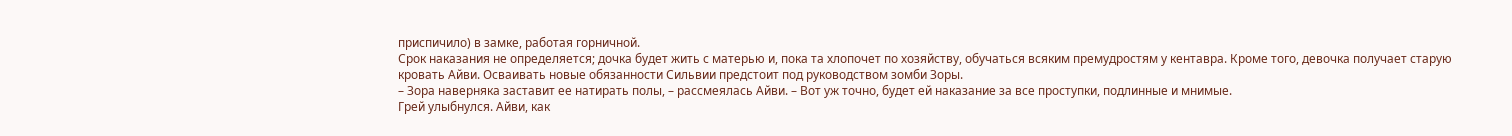приспичило) в замке, работая горничной.
Срок наказания не определяется; дочка будет жить с матерью и, пока та хлопочет по хозяйству, обучаться всяким премудростям у кентавра. Кроме того, девочка получает старую кровать Айви. Осваивать новые обязанности Сильвии предстоит под руководством зомби Зоры.
– Зора наверняка заставит ее натирать полы, – рассмеялась Айви. – Вот уж точно, будет ей наказание за все проступки, подлинные и мнимые.
Грей улыбнулся. Айви, как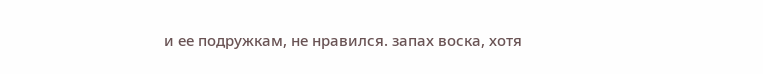и ее подружкам, не нравился. запах воска, хотя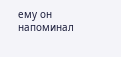ему он напоминал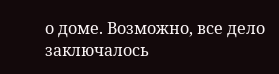о доме. Возможно, все дело заключалось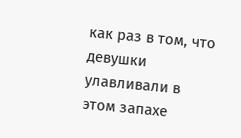как раз в том, что девушки улавливали в этом запахе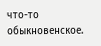что-то обыкновенское.